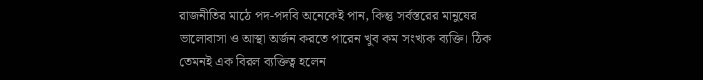রাজনীতির মাঠে পদ-পদবি অনেকেই পান, কিন্তু সর্বস্তরের মানুষের ভালোবাসা ও আস্থা অর্জন করতে পারেন খুব কম সংখ্যক ব্যক্তি। ঠিক তেমনই এক বিরল ব্যক্তিত্ব হলেন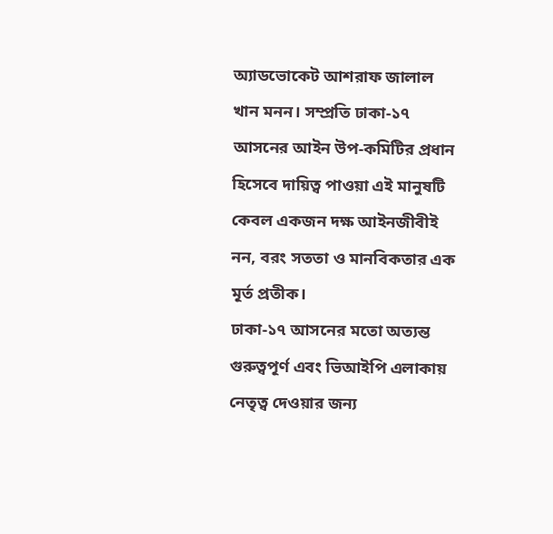অ্যাডভোকেট আশরাফ জালাল খান মনন। সম্প্রতি ঢাকা-১৭ আসনের আইন উপ-কমিটির প্রধান হিসেবে দায়িত্ব পাওয়া এই মানুষটি কেবল একজন দক্ষ আইনজীবীই নন, বরং সততা ও মানবিকতার এক মূর্ত প্রতীক।
ঢাকা-১৭ আসনের মতো অত্যন্ত গুরুত্বপূর্ণ এবং ভিআইপি এলাকায় নেতৃত্ব দেওয়ার জন্য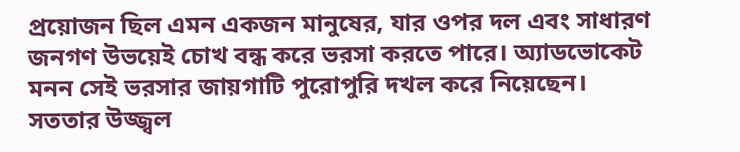প্রয়োজন ছিল এমন একজন মানুষের, যার ওপর দল এবং সাধারণ জনগণ উভয়েই চোখ বন্ধ করে ভরসা করতে পারে। অ্যাডভোকেট মনন সেই ভরসার জায়গাটি পুরোপুরি দখল করে নিয়েছেন।
সততার উজ্জ্বল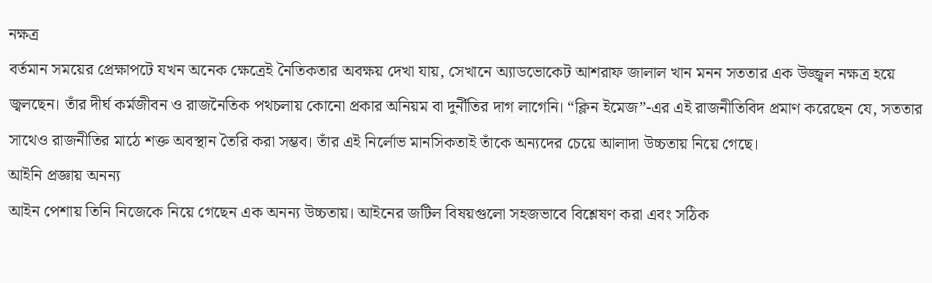নক্ষত্র
বর্তমান সময়ের প্রেক্ষাপটে যখন অনেক ক্ষেত্রেই নৈতিকতার অবক্ষয় দেখা যায়, সেখানে অ্যাডভোকেট আশরাফ জালাল খান মনন সততার এক উজ্জ্বল নক্ষত্র হয়ে জ্বলছেন। তাঁর দীর্ঘ কর্মজীবন ও রাজনৈতিক পথচলায় কোনো প্রকার অনিয়ম বা দুর্নীতির দাগ লাগেনি। “ক্লিন ইমেজ”-এর এই রাজনীতিবিদ প্রমাণ করেছেন যে, সততার সাথেও রাজনীতির মাঠে শক্ত অবস্থান তৈরি করা সম্ভব। তাঁর এই নির্লোভ মানসিকতাই তাঁকে অন্যদের চেয়ে আলাদা উচ্চতায় নিয়ে গেছে।
আইনি প্রজ্ঞায় অনন্য
আইন পেশায় তিনি নিজেকে নিয়ে গেছেন এক অনন্য উচ্চতায়। আইনের জটিল বিষয়গুলো সহজভাবে বিশ্লেষণ করা এবং সঠিক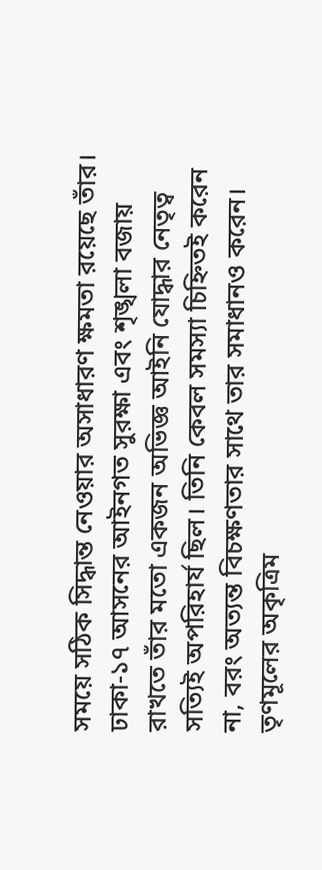সময়ে সঠিক সিদ্ধান্ত নেওয়ার অসাধারণ ক্ষমতা রয়েছে তাঁর। ঢাকা-১৭ আসনের আইনগত সুরক্ষা এবং শৃঙ্খলা বজায় রাখতে তাঁর মতো একজন অভিজ্ঞ আইনি যোদ্ধার নেতৃত্ব সত্যিই অপরিহার্য ছিল। তিনি কেবল সমস্যা চিহ্নিতই করেন না, বরং অত্যন্ত বিচক্ষণতার সাথে তার সমাধানও করেন।
তৃণমূলের অকৃত্রিম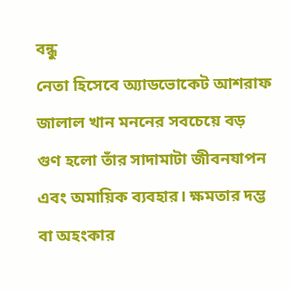বন্ধু
নেতা হিসেবে অ্যাডভোকেট আশরাফ জালাল খান মননের সবচেয়ে বড় গুণ হলো তাঁর সাদামাটা জীবনযাপন এবং অমায়িক ব্যবহার। ক্ষমতার দম্ভ বা অহংকার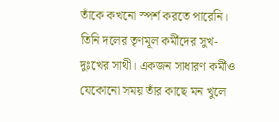তাঁকে কখনো স্পর্শ করতে পারেনি। তিনি দলের তৃণমূল কর্মীদের সুখ-দুঃখের সাথী। একজন সাধারণ কর্মীও যেকোনো সময় তাঁর কাছে মন খুলে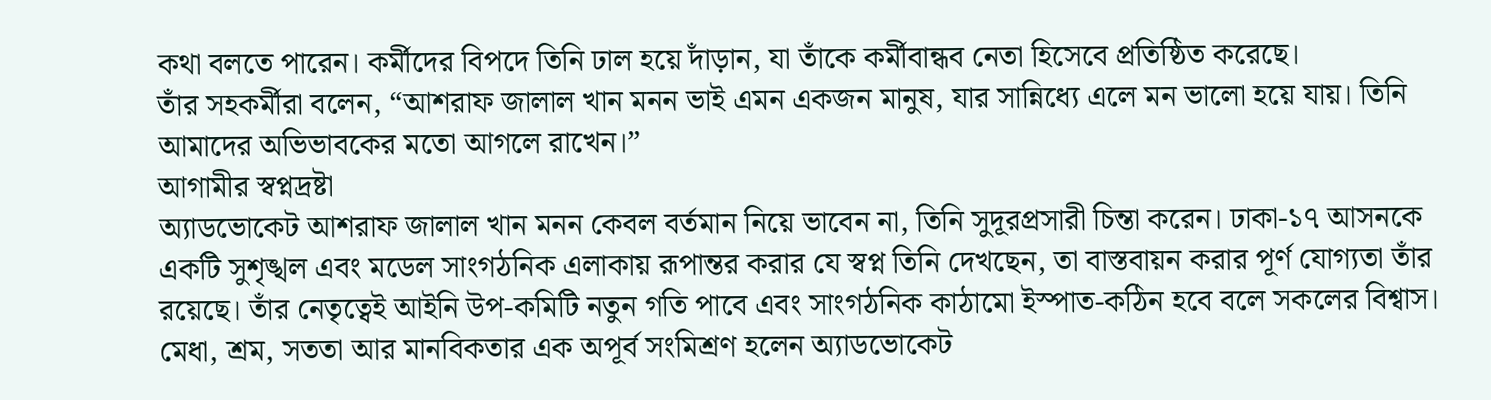কথা বলতে পারেন। কর্মীদের বিপদে তিনি ঢাল হয়ে দাঁড়ান, যা তাঁকে কর্মীবান্ধব নেতা হিসেবে প্রতিষ্ঠিত করেছে।
তাঁর সহকর্মীরা বলেন, “আশরাফ জালাল খান মনন ভাই এমন একজন মানুষ, যার সান্নিধ্যে এলে মন ভালো হয়ে যায়। তিনি আমাদের অভিভাবকের মতো আগলে রাখেন।”
আগামীর স্বপ্নদ্রষ্টা
অ্যাডভোকেট আশরাফ জালাল খান মনন কেবল বর্তমান নিয়ে ভাবেন না, তিনি সুদূরপ্রসারী চিন্তা করেন। ঢাকা-১৭ আসনকে একটি সুশৃঙ্খল এবং মডেল সাংগঠনিক এলাকায় রূপান্তর করার যে স্বপ্ন তিনি দেখছেন, তা বাস্তবায়ন করার পূর্ণ যোগ্যতা তাঁর রয়েছে। তাঁর নেতৃত্বেই আইনি উপ-কমিটি নতুন গতি পাবে এবং সাংগঠনিক কাঠামো ইস্পাত-কঠিন হবে বলে সকলের বিশ্বাস।
মেধা, শ্রম, সততা আর মানবিকতার এক অপূর্ব সংমিশ্রণ হলেন অ্যাডভোকেট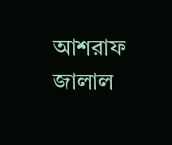আশরাফ জালাল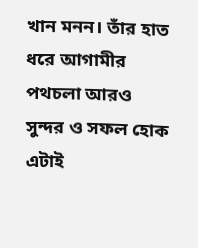খান মনন। তাঁর হাত ধরে আগামীর পথচলা আরও সুন্দর ও সফল হোক এটাই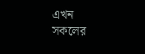এখন সকলের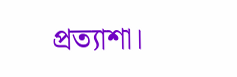প্রত্যাশা।